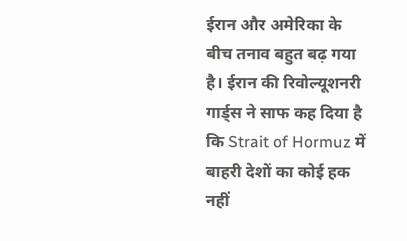ईरान और अमेरिका के बीच तनाव बहुत बढ़ गया है। ईरान की रिवोल्यूशनरी गार्ड्स ने साफ कह दिया है कि Strait of Hormuz में बाहरी देशों का कोई हक नहीं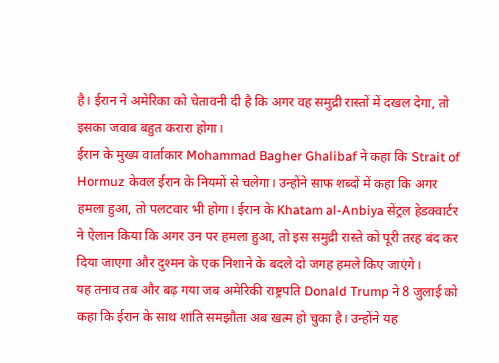है। ईरान ने अमेरिका को चेतावनी दी है कि अगर वह समुद्री रास्तों में दखल देगा, तो इसका जवाब बहुत करारा होगा।
ईरान के मुख्य वार्ताकार Mohammad Bagher Ghalibaf ने कहा कि Strait of Hormuz केवल ईरान के नियमों से चलेगा। उन्होंने साफ शब्दों में कहा कि अगर हमला हुआ, तो पलटवार भी होगा। ईरान के Khatam al-Anbiya सेंट्रल हेडक्वार्टर ने ऐलान किया कि अगर उन पर हमला हुआ, तो इस समुद्री रास्ते को पूरी तरह बंद कर दिया जाएगा और दुश्मन के एक निशाने के बदले दो जगह हमले किए जाएंगे।
यह तनाव तब और बढ़ गया जब अमेरिकी राष्ट्रपति Donald Trump ने 8 जुलाई को कहा कि ईरान के साथ शांति समझौता अब खत्म हो चुका है। उन्होंने यह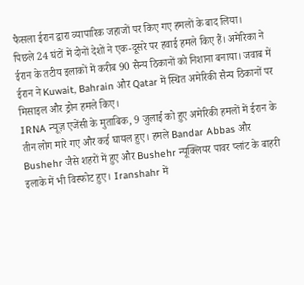फैसला ईरान द्वारा व्यापारिक जहाजों पर किए गए हमलों के बाद लिया।
पिछले 24 घंटों में दोनों देशों ने एक-दूसरे पर हवाई हमले किए हैं। अमेरिका ने ईरान के तटीय इलाकों में करीब 90 सैन्य ठिकानों को निशाना बनाया। जवाब में ईरान ने Kuwait, Bahrain और Qatar में स्थित अमेरिकी सैन्य ठिकानों पर मिसाइल और ड्रोन हमले किए।
IRNA न्यूज़ एजेंसी के मुताबिक, 9 जुलाई को हुए अमेरिकी हमलों में ईरान के तीन लोग मारे गए और कई घायल हुए। हमले Bandar Abbas और Bushehr जैसे शहरों में हुए और Bushehr न्यूक्लियर पावर प्लांट के बाहरी इलाके में भी विस्फोट हुए। Iranshahr में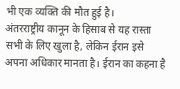भी एक व्यक्ति की मौत हुई है।
अंतरराष्ट्रीय कानून के हिसाब से यह रास्ता सभी के लिए खुला है, लेकिन ईरान इसे अपना अधिकार मानता है। ईरान का कहना है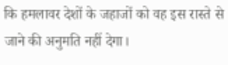कि हमलावर देशों के जहाजों को वह इस रास्ते से जाने की अनुमति नहीं देगा।